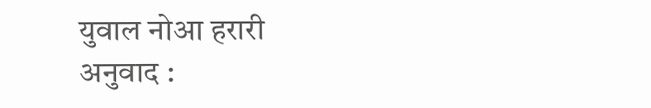युवाल नोआ हरारी
अनुवाद :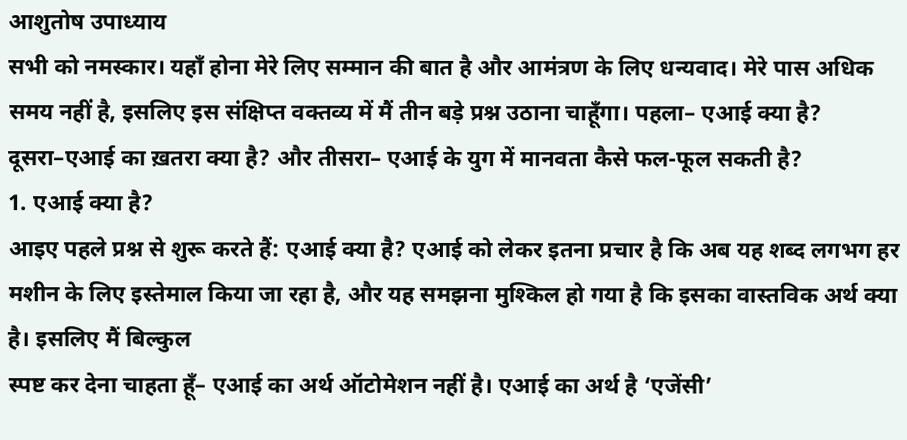आशुतोष उपाध्याय
सभी को नमस्कार। यहाँ होना मेरे लिए सम्मान की बात है और आमंत्रण के लिए धन्यवाद। मेरे पास अधिक समय नहीं है, इसलिए इस संक्षिप्त वक्तव्य में मैं तीन बड़े प्रश्न उठाना चाहूँगा। पहला– एआई क्या है? दूसरा–एआई का ख़तरा क्या है? और तीसरा– एआई के युग में मानवता कैसे फल-फूल सकती है?
1. एआई क्या है?
आइए पहले प्रश्न से शुरू करते हैं: एआई क्या है? एआई को लेकर इतना प्रचार है कि अब यह शब्द लगभग हर मशीन के लिए इस्तेमाल किया जा रहा है, और यह समझना मुश्किल हो गया है कि इसका वास्तविक अर्थ क्या है। इसलिए मैं बिल्कुल
स्पष्ट कर देना चाहता हूँ– एआई का अर्थ ऑटोमेशन नहीं है। एआई का अर्थ है ‘एजेंसी’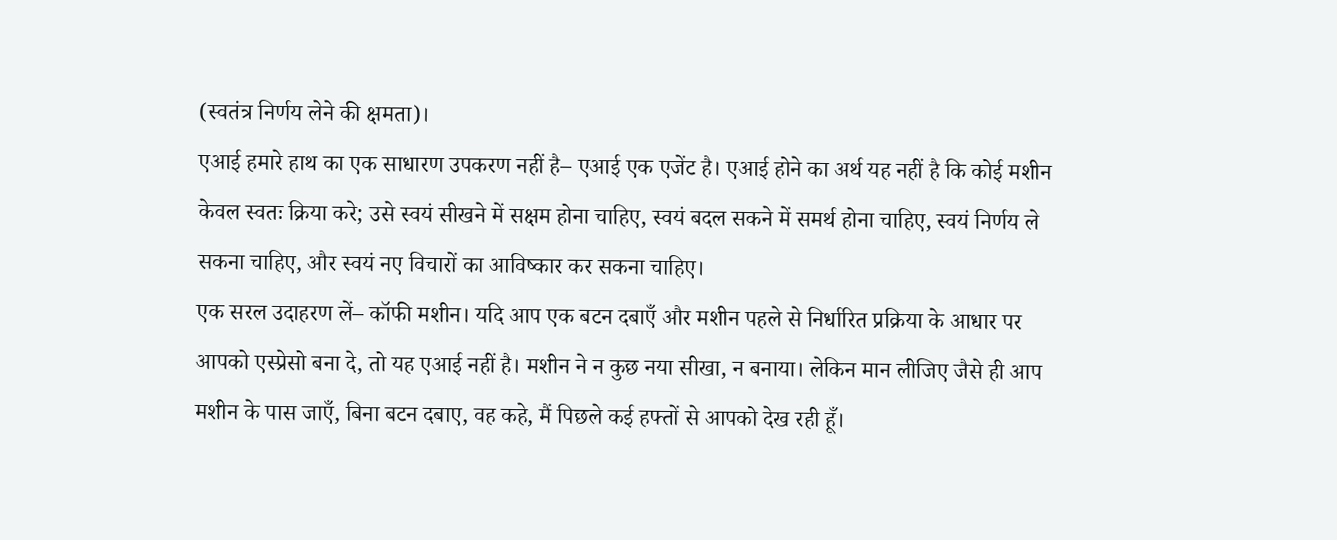(स्वतंत्र निर्णय लेने की क्षमता)।
एआई हमारे हाथ का एक साधारण उपकरण नहीं है– एआई एक एजेंट है। एआई होने का अर्थ यह नहीं है कि कोई मशीन केवल स्वतः क्रिया करे; उसे स्वयं सीखने में सक्षम होना चाहिए, स्वयं बदल सकने में समर्थ होना चाहिए, स्वयं निर्णय ले सकना चाहिए, और स्वयं नए विचारों का आविष्कार कर सकना चाहिए।
एक सरल उदाहरण लें– कॉफी मशीन। यदि आप एक बटन दबाएँ और मशीन पहले से निर्धारित प्रक्रिया के आधार पर आपको एस्प्रेसो बना दे, तो यह एआई नहीं है। मशीन ने न कुछ नया सीखा, न बनाया। लेकिन मान लीजिए जैसे ही आप मशीन के पास जाएँ, बिना बटन दबाए, वह कहे, मैं पिछले कई हफ्तों से आपको देख रही हूँ।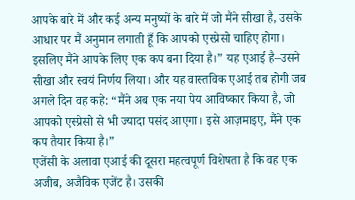आपके बारे में और कई अन्य मनुष्यों के बारे में जो मैंने सीखा है, उसके आधार पर मैं अनुमान लगाती हूँ कि आपको एस्प्रेसो चाहिए होगा। इसलिए मैंने आपके लिए एक कप बना दिया है।” यह एआई है–उसने सीखा और स्वयं निर्णय लिया। और यह वास्तविक एआई तब होगी जब अगले दिन वह कहे: “मैंने अब एक नया पेय आविष्कार किया है, जो आपको एस्प्रेसो से भी ज्यादा पसंद आएगा। इसे आज़माइए, मैंने एक कप तैयार किया है।”
एजेंसी के अलावा एआई की दूसरा महत्वपूर्ण विशेषता है कि वह एक अजीब, अजैविक एजेंट है। उसकी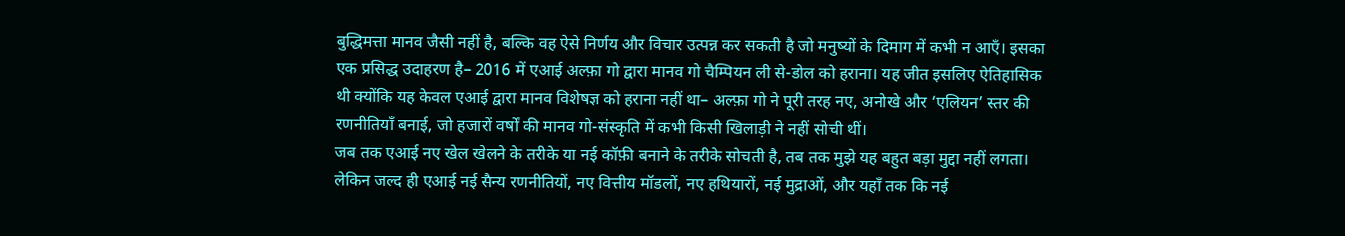बुद्धिमत्ता मानव जैसी नहीं है, बल्कि वह ऐसे निर्णय और विचार उत्पन्न कर सकती है जो मनुष्यों के दिमाग में कभी न आएँ। इसका एक प्रसिद्ध उदाहरण है– 2016 में एआई अल्फ़ा गो द्वारा मानव गो चैम्पियन ली से-डोल को हराना। यह जीत इसलिए ऐतिहासिक थी क्योंकि यह केवल एआई द्वारा मानव विशेषज्ञ को हराना नहीं था– अल्फ़ा गो ने पूरी तरह नए, अनोखे और ‘एलियन’ स्तर की रणनीतियाँ बनाई, जो हजारों वर्षों की मानव गो-संस्कृति में कभी किसी खिलाड़ी ने नहीं सोची थीं।
जब तक एआई नए खेल खेलने के तरीके या नई कॉफ़ी बनाने के तरीके सोचती है, तब तक मुझे यह बहुत बड़ा मुद्दा नहीं लगता। लेकिन जल्द ही एआई नई सैन्य रणनीतियों, नए वित्तीय मॉडलों, नए हथियारों, नई मुद्राओं, और यहाँ तक कि नई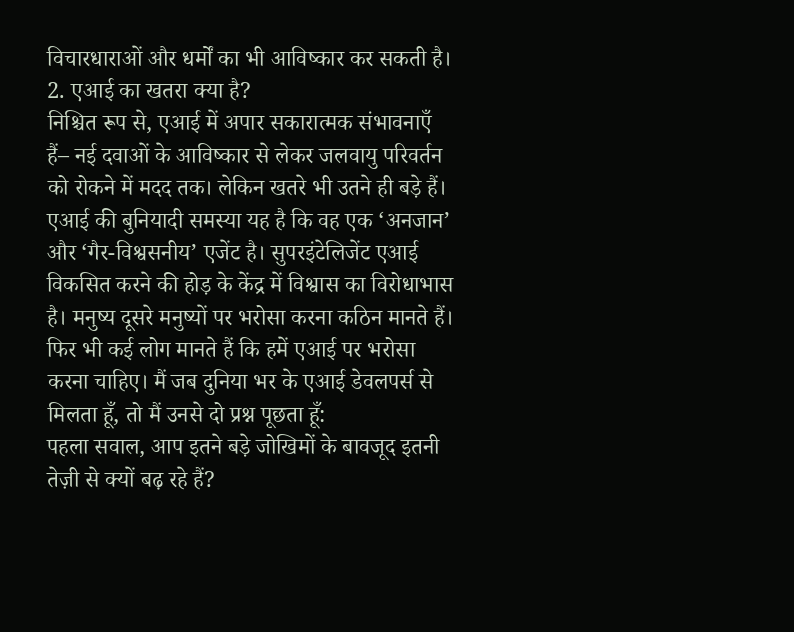विचारधाराओं और धर्मों का भी आविष्कार कर सकती है।
2. एआई का खतरा क्या है?
निश्चित रूप से, एआई में अपार सकारात्मक संभावनाएँ हैं– नई दवाओं के आविष्कार से लेकर जलवायु परिवर्तन को रोकने में मदद तक। लेकिन खतरे भी उतने ही बड़े हैं। एआई की बुनियादी समस्या यह है कि वह एक ‘अनजान’ और ‘गैर-विश्वसनीय’ एजेंट है। सुपरइंटेलिजेंट एआई विकसित करने की होड़ के केंद्र में विश्वास का विरोधाभास है। मनुष्य दूसरे मनुष्यों पर भरोसा करना कठिन मानते हैं। फिर भी कई लोग मानते हैं कि हमें एआई पर भरोसा करना चाहिए। मैं जब दुनिया भर के एआई डेवलपर्स से मिलता हूँ, तो मैं उनसे दो प्रश्न पूछता हूँ:
पहला सवाल, आप इतने बड़े जोखिमों के बावजूद इतनी तेज़ी से क्यों बढ़ रहे हैं?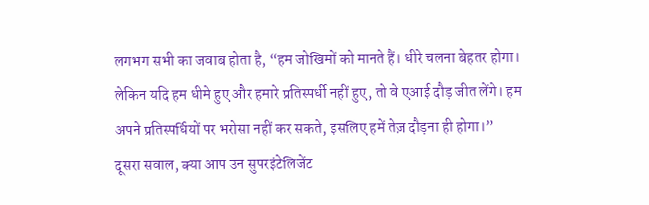लगभग सभी का जवाब होता है, “हम जोखिमों को मानते हैं। धीरे चलना बेहतर होगा। लेकिन यदि हम धीमे हुए और हमारे प्रतिस्पर्धी नहीं हुए, तो वे एआई दौड़ जीत लेंगे। हम अपने प्रतिस्पर्धियों पर भरोसा नहीं कर सकते, इसलिए हमें तेज़ दौड़ना ही होगा।”
दूसरा सवाल, क्या आप उन सुपरइंटेलिजेंट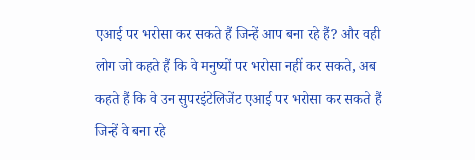एआई पर भरोसा कर सकते हैं जिन्हें आप बना रहे हैं? और वही लोग जो कहते हैं कि वे मनुष्यों पर भरोसा नहीं कर सकते, अब कहते हैं कि वे उन सुपरइंटेलिजेंट एआई पर भरोसा कर सकते हैं जिन्हें वे बना रहे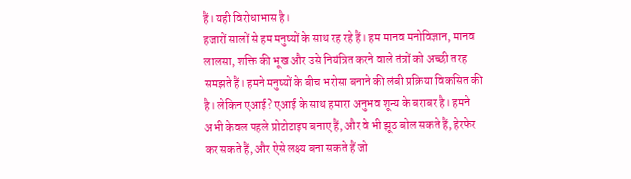हैं। यही विरोधाभास है।
हजारों सालों से हम मनुष्यों के साथ रह रहे हैं। हम मानव मनोविज्ञान, मानव लालसा, शक्ति की भूख और उसे नियंत्रित करने वाले तंत्रों को अच्छी तरह समझते हैं। हमने मनुष्यों के बीच भरोसा बनाने की लंबी प्रक्रिया विकसित की है। लेकिन एआई? एआई के साथ हमारा अनुभव शून्य के बराबर है। हमने अभी केवल पहले प्रोटोटाइप बनाए हैं, और वे भी झूठ बोल सकते हैं, हेरफेर कर सकते हैं, और ऐसे लक्ष्य बना सकते हैं जो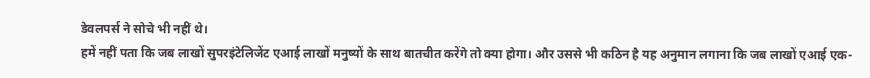डेवलपर्स ने सोचे भी नहीं थे।
हमें नहीं पता कि जब लाखों सुपरइंटेलिजेंट एआई लाखों मनुष्यों के साथ बातचीत करेंगे तो क्या होगा। और उससे भी कठिन है यह अनुमान लगाना कि जब लाखों एआई एक-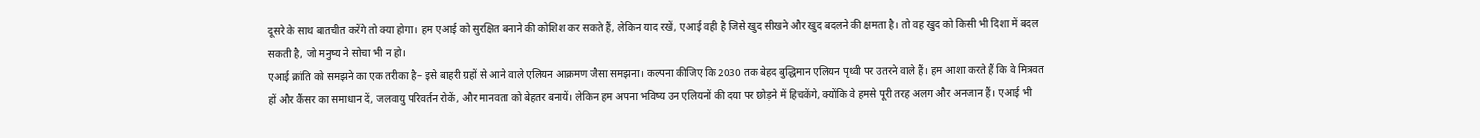दूसरे के साथ बातचीत करेंगे तो क्या होगा। हम एआई को सुरक्षित बनाने की कोशिश कर सकते हैं, लेकिन याद रखें, एआई वही है जिसे खुद सीखने और खुद बदलने की क्षमता है। तो वह खुद को किसी भी दिशा में बदल सकती है, जो मनुष्य ने सोचा भी न हो।
एआई क्रांति को समझने का एक तरीका है– इसे बाहरी ग्रहों से आने वाले एलियन आक्रमण जैसा समझना। कल्पना कीजिए कि 2030 तक बेहद बुद्धिमान एलियन पृथ्वी पर उतरने वाले हैं। हम आशा करते हैं कि वे मित्रवत हों और कैंसर का समाधान दें, जलवायु परिवर्तन रोकें, और मानवता को बेहतर बनायें। लेकिन हम अपना भविष्य उन एलियनों की दया पर छोड़ने में हिचकेंगे, क्योंकि वे हमसे पूरी तरह अलग और अनजान हैं। एआई भी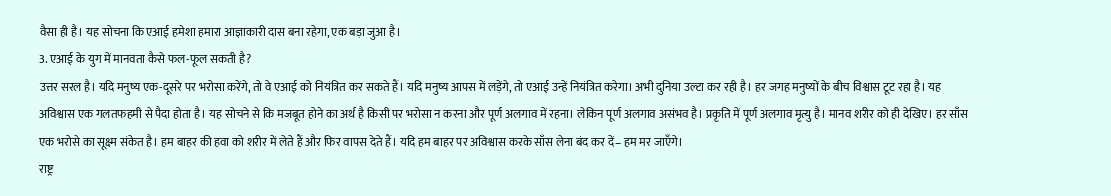वैसा ही है। यह सोचना कि एआई हमेशा हमारा आज्ञाकारी दास बना रहेगा, एक बड़ा जुआ है।
3. एआई के युग में मानवता कैसे फल-फूल सकती है?
उत्तर सरल है। यदि मनुष्य एक-दूसरे पर भरोसा करेंगे, तो वे एआई को नियंत्रित कर सकते हैं। यदि मनुष्य आपस में लड़ेंगे, तो एआई उन्हें नियंत्रित करेगा। अभी दुनिया उल्टा कर रही है। हर जगह मनुष्यों के बीच विश्वास टूट रहा है। यह अविश्वास एक गलतफहमी से पैदा होता है। यह सोचने से कि मजबूत होने का अर्थ है किसी पर भरोसा न करना और पूर्ण अलगाव में रहना। लेकिन पूर्ण अलगाव असंभव है। प्रकृति में पूर्ण अलगाव मृत्यु है। मानव शरीर को ही देखिए। हर साँस एक भरोसे का सूक्ष्म संकेत है। हम बाहर की हवा को शरीर में लेते हैं और फिर वापस देते हैं। यदि हम बाहर पर अविश्वास करके साँस लेना बंद कर दें– हम मर जाएँगे।
राष्ट्र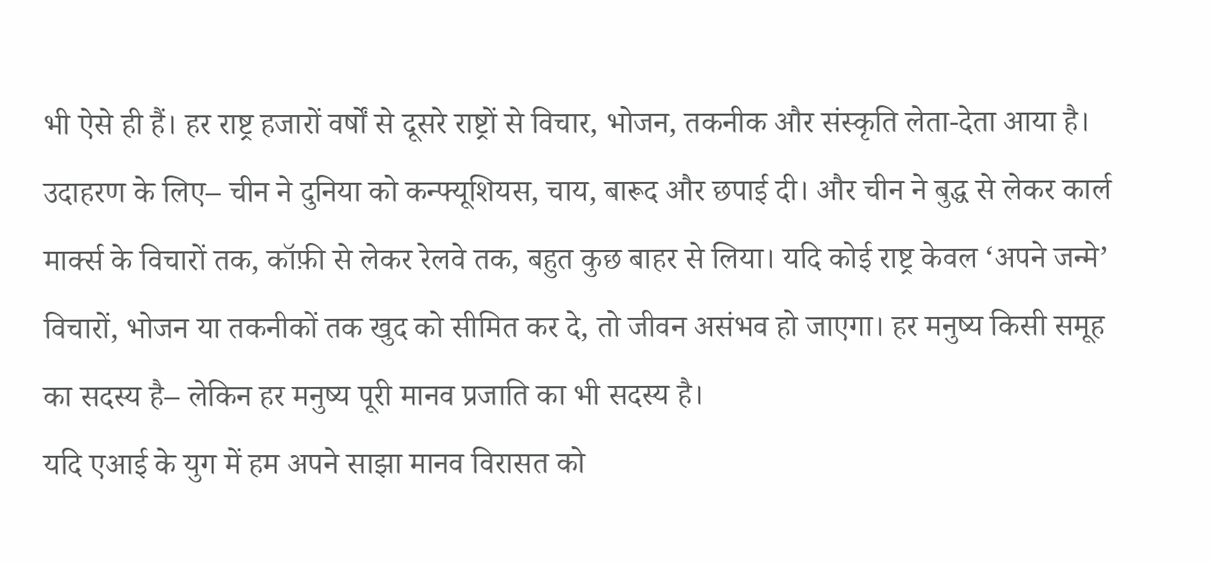भी ऐसे ही हैं। हर राष्ट्र हजारों वर्षों से दूसरे राष्ट्रों से विचार, भोजन, तकनीक और संस्कृति लेता-देता आया है। उदाहरण के लिए– चीन ने दुनिया को कन्फ्यूशियस, चाय, बारूद और छपाई दी। और चीन ने बुद्ध से लेकर कार्ल मार्क्स के विचारों तक, कॉफ़ी से लेकर रेलवे तक, बहुत कुछ बाहर से लिया। यदि कोई राष्ट्र केवल ‘अपने जन्मे’ विचारों, भोजन या तकनीकों तक खुद को सीमित कर दे, तो जीवन असंभव हो जाएगा। हर मनुष्य किसी समूह का सदस्य है– लेकिन हर मनुष्य पूरी मानव प्रजाति का भी सदस्य है।
यदि एआई के युग में हम अपने साझा मानव विरासत को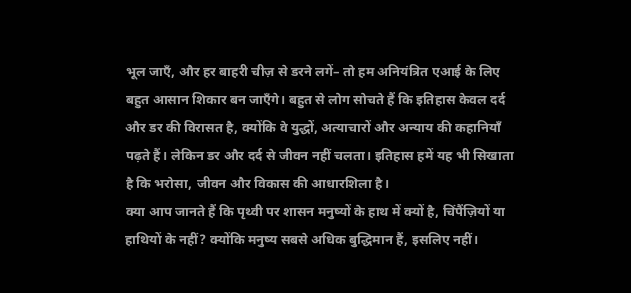भूल जाएँ, और हर बाहरी चीज़ से डरने लगें– तो हम अनियंत्रित एआई के लिए बहुत आसान शिकार बन जाएँगे। बहुत से लोग सोचते हैं कि इतिहास केवल दर्द और डर की विरासत है, क्योंकि वे युद्धों, अत्याचारों और अन्याय की कहानियाँ पढ़ते हैं। लेकिन डर और दर्द से जीवन नहीं चलता। इतिहास हमें यह भी सिखाता है कि भरोसा, जीवन और विकास की आधारशिला है।
क्या आप जानते हैं कि पृथ्वी पर शासन मनुष्यों के हाथ में क्यों है, चिंपैंज़ियों या हाथियों के नहीं? क्योंकि मनुष्य सबसे अधिक बुद्धिमान हैं, इसलिए नहीं।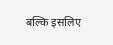बल्कि इसलिए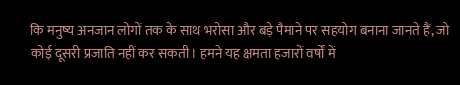कि मनुष्य अनजान लोगों तक के साथ भरोसा और बड़े पैमाने पर सहयोग बनाना जानते हैं, जो कोई दूसरी प्रजाति नहीं कर सकती। हमने यह क्षमता हजारों वर्षों में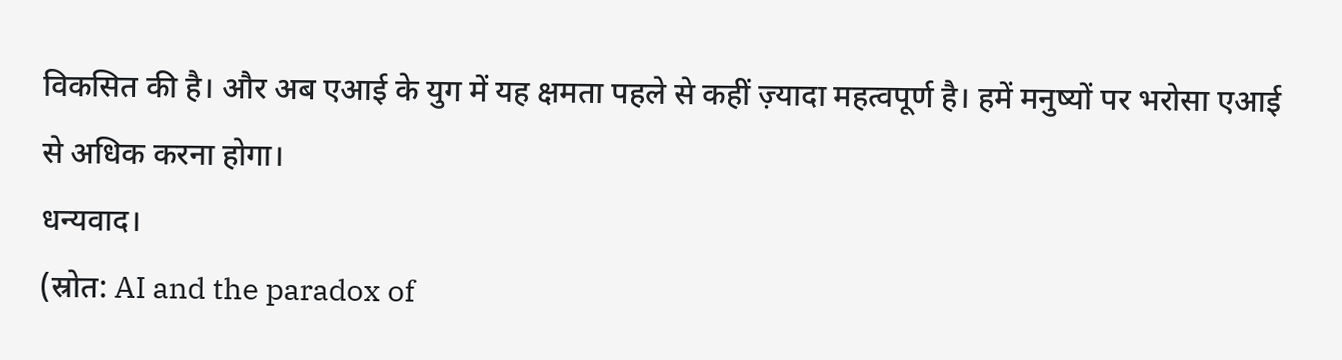विकसित की है। और अब एआई के युग में यह क्षमता पहले से कहीं ज़्यादा महत्वपूर्ण है। हमें मनुष्यों पर भरोसा एआई से अधिक करना होगा।
धन्यवाद।
(स्रोत: AI and the paradox of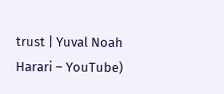trust | Yuval Noah Harari – YouTube)